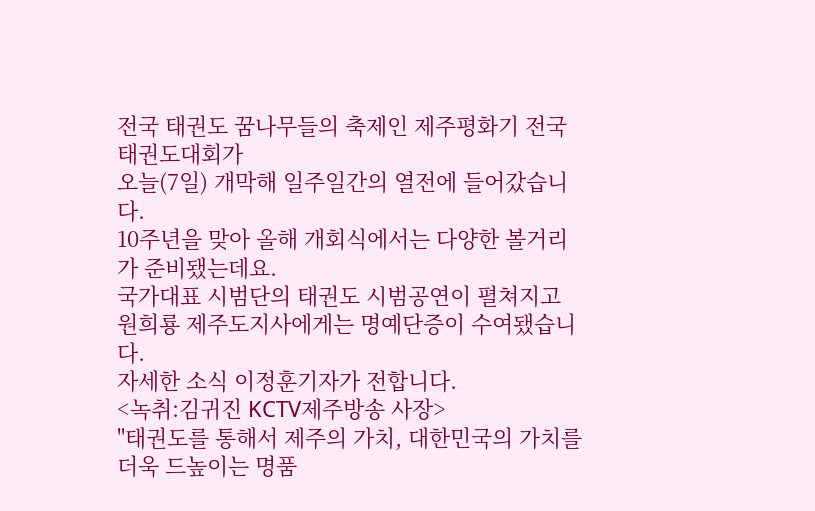전국 태권도 꿈나무들의 축제인 제주평화기 전국 태권도대회가
오늘(7일) 개막해 일주일간의 열전에 들어갔습니다.
10주년을 맞아 올해 개회식에서는 다양한 볼거리가 준비됐는데요.
국가대표 시범단의 태권도 시범공연이 펼쳐지고
원희룡 제주도지사에게는 명예단증이 수여됐습니다.
자세한 소식 이정훈기자가 전합니다.
<녹취:김귀진 KCTV제주방송 사장>
"태권도를 통해서 제주의 가치, 대한민국의 가치를 더욱 드높이는 명품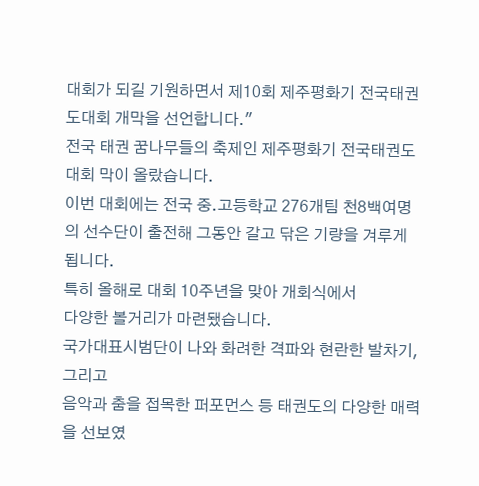대회가 되길 기원하면서 제10회 제주평화기 전국태권도대회 개막을 선언합니다."
전국 태권 꿈나무들의 축제인 제주평화기 전국태권도대회 막이 올랐습니다.
이번 대회에는 전국 중.고등학교 276개팀 천8백여명의 선수단이 출전해 그동안 갈고 닦은 기량을 겨루게 됩니다.
특히 올해로 대회 10주년을 맞아 개회식에서
다양한 볼거리가 마련됐습니다.
국가대표시범단이 나와 화려한 격파와 현란한 발차기, 그리고
음악과 춤을 접목한 퍼포먼스 등 태권도의 다양한 매력을 선보였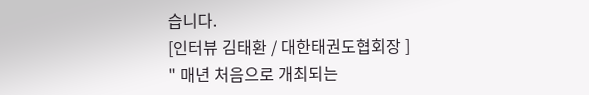습니다.
[인터뷰 김태환 / 대한태권도협회장 ]
" 매년 처음으로 개최되는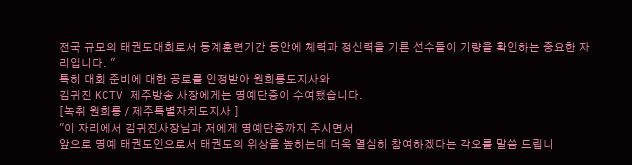전국 규모의 태권도대회로서 동계훈련기간 동안에 체력과 정신력을 기른 선수들이 기량을 확인하는 중요한 자리입니다. "
특히 대회 준비에 대한 공로를 인정받아 원희룡도지사와
김귀진 KCTV 제주방송 사장에게는 명예단증이 수여됐습니다.
[녹취 원희룡 / 제주특별자치도지사 ]
"이 자리에서 김귀진사장님과 저에게 명예단증까지 주시면서
앞으로 명예 태권도인으로서 태권도의 위상을 높히는데 더욱 열심히 참여하겠다는 각오를 말씀 드립니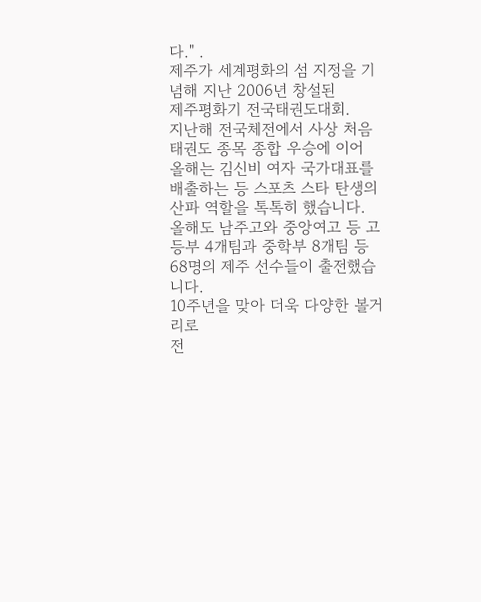다." .
제주가 세계평화의 섬 지정을 기념해 지난 2006년 창설된
제주평화기 전국태권도대회.
지난해 전국체전에서 사상 처음 태권도 종목 종합 우승에 이어
올해는 김신비 여자 국가대표를 배출하는 등 스포츠 스타 탄생의
산파 역할을 톡톡히 했습니다.
올해도 남주고와 중앙여고 등 고등부 4개팀과 중학부 8개팀 등
68명의 제주 선수들이 출전했습니다.
10주년을 맞아 더욱 다양한 볼거리로
전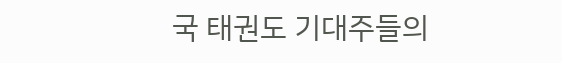국 태권도 기대주들의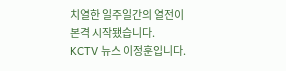치열한 일주일간의 열전이
본격 시작됐습니다.
KCTV 뉴스 이정훈입니다.